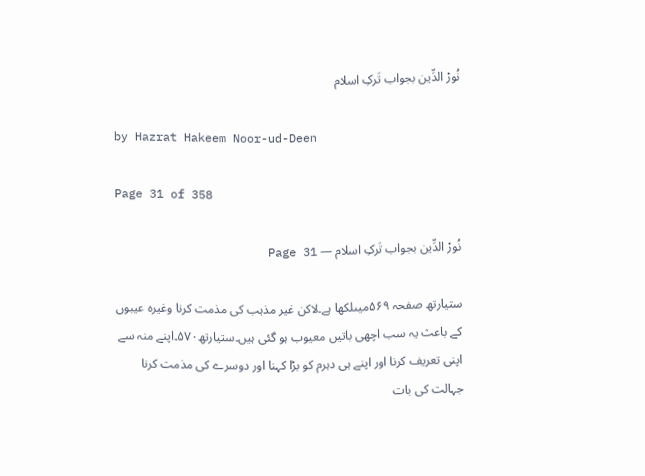نُورْ الدِّین بجواب تَرکِ اسلام

by Hazrat Hakeem Noor-ud-Deen

Page 31 of 358

نُورْ الدِّین بجواب تَرکِ اسلام — Page 31

ستیارتھ صفحہ ۵۶۹میںلکھا ہے۔لاکن غیر مذہب کی مذمت کرنا وغیرہ عیبوں کے باعث یہ سب اچھی باتیں معیوب ہو گئی ہیں۔ستیارتھ۵۷۰۔اپنے منہ سے اپنی تعریف کرنا اور اپنے ہی دہرم کو بڑا کہنا اور دوسرے کی مذمت کرنا جہالت کی بات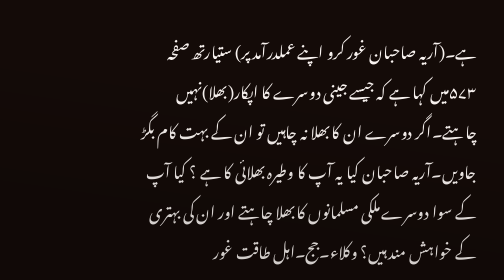ہے۔(آریہ صاحبان غور کرو اپنے عملدرآمد پر) ستیارتھ صفحہ ۵۷۳میں کہا ہے کہ جیسے جینی دوسرے کا اپکار(بھلا)نہیں چاہتے۔اگر دوسرے ان کا بھلا نہ چاہیں تو ان کے بہت کام بگڑ جاویں۔آریہ صاحبان کیا یہ آپ کا وطیرہ بھلائی کا ہے ؟ کیا آپ کے سوا دوسرے ملکی مسلمانوں کا بھلا چاہتے اور ان کی بہتری کے خواہش مند ہیں؟ وکلاء۔جج۔اہل طاقت غور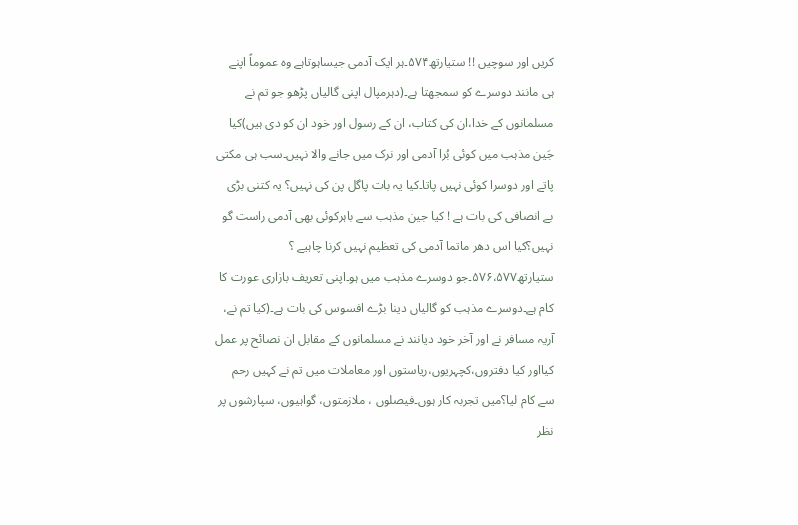کریں اور سوچیں !! ستیارتھ۵۷۴۔ہر ایک آدمی جیساہوتاہے وہ عموماً اپنے ہی مانند دوسرے کو سمجھتا ہے۔(دہرمپال اپنی گالیاں پڑھو جو تم نے مسلمانوں کے خدا،ان کی کتاب، ان کے رسول اور خود ان کو دی ہیں)کیا جَین مذہب میں کوئی بُرا آدمی اور نرک میں جانے والا نہیں۔سب ہی مکتی پاتے اور دوسرا کوئی نہیں پاتا۔کیا یہ بات پاگل پن کی نہیں؟ یہ کتنی بڑی بے انصافی کی بات ہے ! کیا جین مذہب سے باہرکوئی بھی آدمی راست گو نہیں؟کیا اس دھر ماتما آدمی کی تعظیم نہیں کرنا چاہیے ؟ ستیارتھ۵۷۶،۵۷۷۔جو دوسرے مذہب میں ہو۔اپنی تعریف بازاری عورت کا کام ہے۔دوسرے مذہب کو گالیاں دینا بڑے افسوس کی بات ہے۔(کیا تم نے، آریہ مسافر نے اور آخر خود دیانند نے مسلمانوں کے مقابل ان نصائح پر عمل کیااور کیا دفتروں،کچہریوں،ریاستوں اور معاملات میں تم نے کہیں رحم سے کام لیا؟میں تجربہ کار ہوں۔فیصلوں ، ملازمتوں، گواہیوں، سپارشوں پر نظر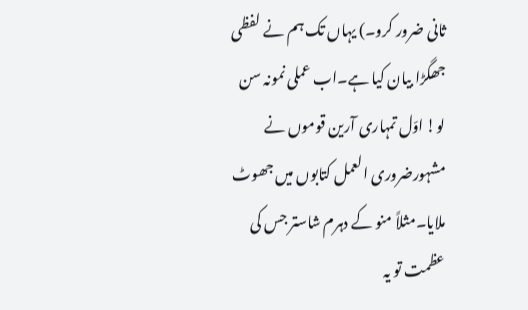ثانی ضرور کرو۔) یہاں تک ہم نے لفظی جھگڑا بیان کیا ہے۔اب عملی نمونہ سن لو! اوّل تمہاری آرین قوموں نے مشہورضروری العمل کتابوں میں جھوٹ ملایا۔مثلاً منو کے دہرم شاستر جس کی عظمت تو یہ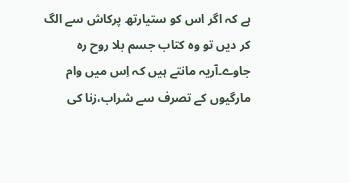ہے کہ اگر اس کو ستیارتھ پرکاش سے الگ کر دیں تو وہ کتاب جسم بلا روح رہ جاوے۔آریہ مانتے ہیں کہ اِس میں وام مارگیوں کے تصرف سے شراب،زنا کی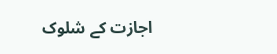اجازت کے شلوک